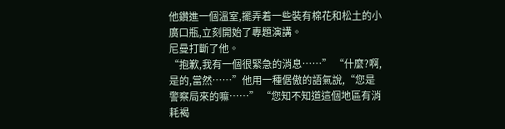他鑽進一個溫室,擺弄着一些裝有棉花和松土的小廣口瓶,立刻開始了專題演講。
尼曼打斷了他。
“抱歉,我有一個很緊急的消息……” “什麼?啊,是的,當然……”他用一種倨傲的語氣說,“您是警察局來的嘛……” “您知不知道這個地區有消耗褐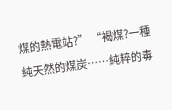煤的熱電站?” “褐煤?一種純天然的煤炭……純粹的毒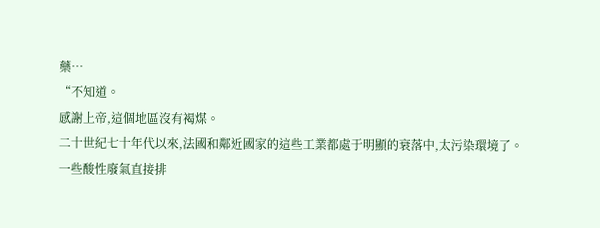藥…
“不知道。
感謝上帝,這個地區沒有褐煤。
二十世紀七十年代以來,法國和鄰近國家的這些工業都處于明顯的衰落中,太污染環境了。
一些酸性廢氣直接排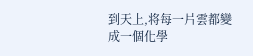到天上,将每一片雲都變成一個化學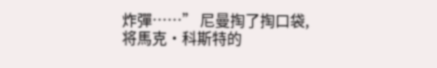炸彈……” 尼曼掏了掏口袋,将馬克·科斯特的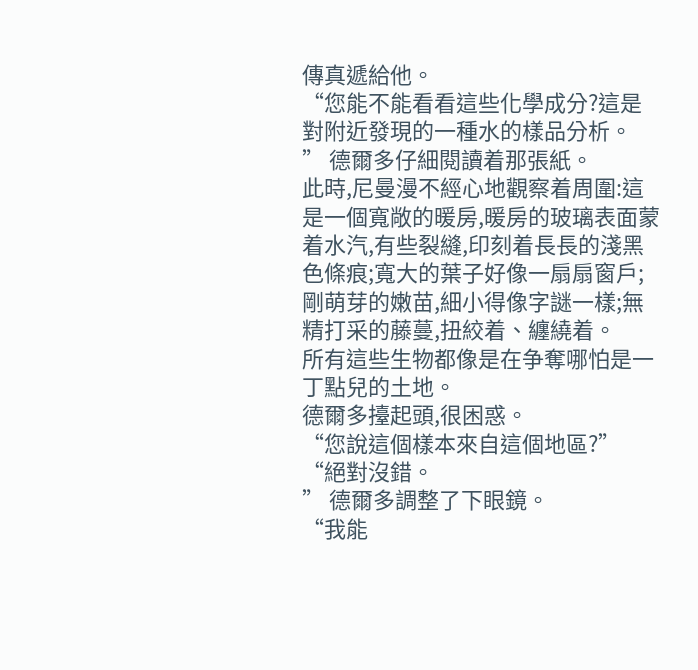傳真遞給他。
“您能不能看看這些化學成分?這是對附近發現的一種水的樣品分析。
” 德爾多仔細閱讀着那張紙。
此時,尼曼漫不經心地觀察着周圍:這是一個寬敞的暖房,暖房的玻璃表面蒙着水汽,有些裂縫,印刻着長長的淺黑色條痕;寬大的葉子好像一扇扇窗戶;剛萌芽的嫩苗,細小得像字謎一樣;無精打采的藤蔓,扭絞着、纏繞着。
所有這些生物都像是在争奪哪怕是一丁點兒的土地。
德爾多擡起頭,很困惑。
“您說這個樣本來自這個地區?” “絕對沒錯。
” 德爾多調整了下眼鏡。
“我能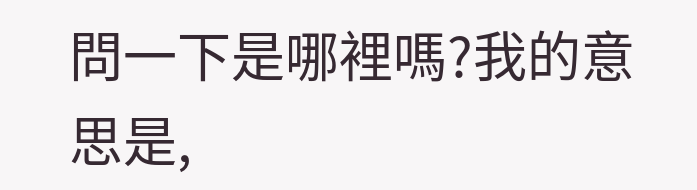問一下是哪裡嗎?我的意思是,